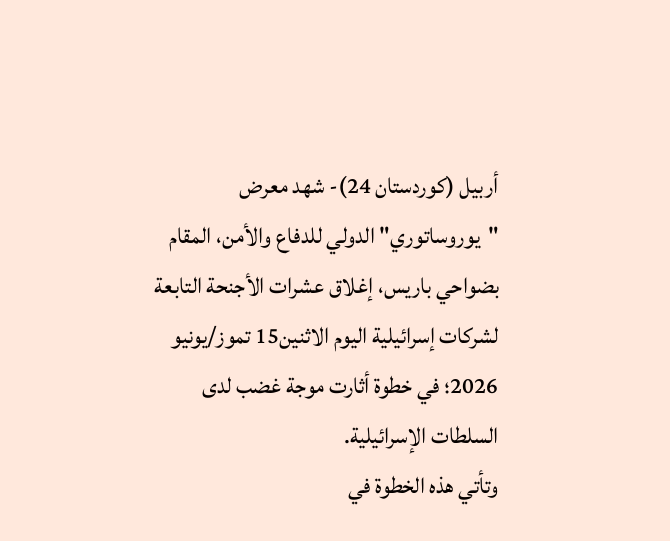أربيل (كوردستان 24)- شهد معرض "يوروساتوري" الدولي للدفاع والأمن، المقام بضواحي باريس، إغلاق عشرات الأجنحة التابعة لشركات إسرائيلية اليوم الاثنين15 تموز/یونیو 2026؛ في خطوة أثارت موجة غضب لدى السلطات الإسرائيلية.
وتأتي هذه الخطوة في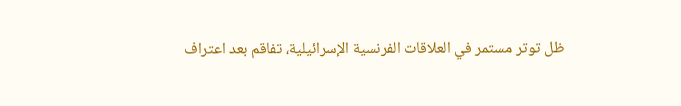ظل توتر مستمر في العلاقات الفرنسية الإسرائيلية، تفاقم بعد اعتراف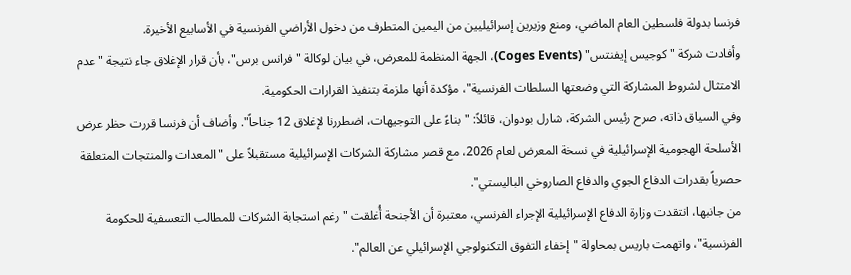فرنسا بدولة فلسطين العام الماضي، ومنع وزيرين إسرائيليين من اليمين المتطرف من دخول الأراضي الفرنسية في الأسابيع الأخيرة.
وأفادت شركة "كوجيس إيفنتس" (Coges Events)، الجهة المنظمة للمعرض، في بيان لوكالة "فرانس برس"، بأن قرار الإغلاق جاء نتيجة "عدم الامتثال لشروط المشاركة التي وضعتها السلطات الفرنسية"، مؤكدة أنها ملزمة بتنفيذ القرارات الحكومية.
وفي السياق ذاته، صرح رئيس الشركة، شارل بودوان، قائلاً: "بناءً على التوجيهات، اضطررنا لإغلاق 12 جناحاً". وأضاف أن فرنسا قررت حظر عرض الأسلحة الهجومية الإسرائيلية في نسخة المعرض لعام 2026، مع قصر مشاركة الشركات الإسرائيلية مستقبلاً على "المعدات والمنتجات المتعلقة حصرياً بقدرات الدفاع الجوي والدفاع الصاروخي الباليستي".
من جانبها، انتقدت وزارة الدفاع الإسرائيلية الإجراء الفرنسي، معتبرة أن الأجنحة أُغلقت "رغم استجابة الشركات للمطالب التعسفية للحكومة الفرنسية"، واتهمت باريس بمحاولة "إخفاء التفوق التكنولوجي الإسرائيلي عن العالم".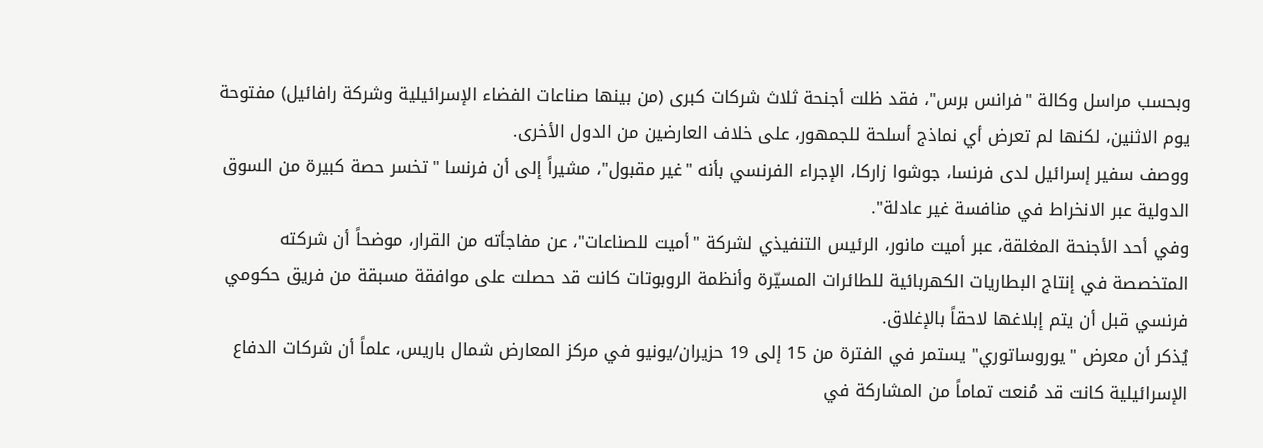وبحسب مراسل وكالة "فرانس برس"، فقد ظلت أجنحة ثلاث شركات كبرى (من بينها صناعات الفضاء الإسرائيلية وشركة رافائيل) مفتوحة يوم الاثنين، لكنها لم تعرض أي نماذج أسلحة للجمهور، على خلاف العارضين من الدول الأخرى.
ووصف سفير إسرائيل لدى فرنسا، جوشوا زاركا، الإجراء الفرنسي بأنه "غير مقبول"، مشيراً إلى أن فرنسا "تخسر حصة كبيرة من السوق الدولية عبر الانخراط في منافسة غير عادلة".
وفي أحد الأجنحة المغلقة، عبر أميت مانور، الرئيس التنفيذي لشركة "أميت للصناعات"، عن مفاجأته من القرار، موضحاً أن شركته المتخصصة في إنتاج البطاريات الكهربائية للطائرات المسيّرة وأنظمة الروبوتات كانت قد حصلت على موافقة مسبقة من فريق حكومي فرنسي قبل أن يتم إبلاغها لاحقاً بالإغلاق.
يُذكر أن معرض "يوروساتوري" يستمر في الفترة من 15 إلى 19 حزیران/يونيو في مركز المعارض شمال باريس، علماً أن شركات الدفاع الإسرائيلية كانت قد مُنعت تماماً من المشاركة في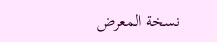نسخة المعرض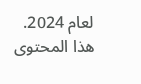لعام 2024.
هذا المحتوى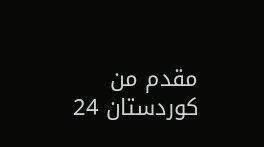مقدم من كوردستان 24